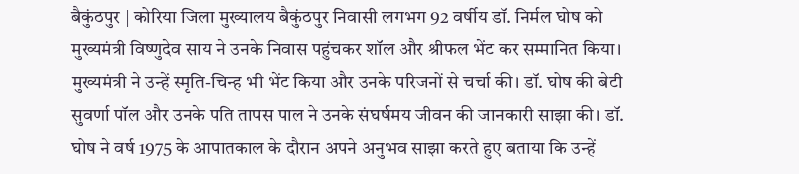बैकुंठपुर | कोरिया जिला मुख्यालय बैकुंठपुर निवासी लगभग 92 वर्षीय डॉ. निर्मल घोष को मुख्यमंत्री विष्णुदेव साय ने उनके निवास पहुंचकर शॉल और श्रीफल भेंट कर सम्मानित किया। मुख्यमंत्री ने उन्हें स्मृति-चिन्ह भी भेंट किया और उनके परिजनों से चर्चा की। डॉ. घोष की बेटी सुवर्णा पॉल और उनके पति तापस पाल ने उनके संघर्षमय जीवन की जानकारी साझा की। डॉ. घोष ने वर्ष 1975 के आपातकाल के दौरान अपने अनुभव साझा करते हुए बताया कि उन्हें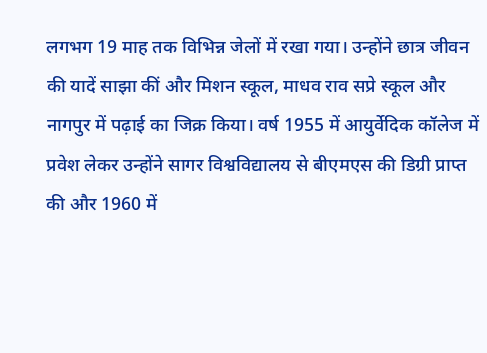लगभग 19 माह तक विभिन्न जेलों में रखा गया। उन्होंने छात्र जीवन की यादें साझा कीं और मिशन स्कूल, माधव राव सप्रे स्कूल और नागपुर में पढ़ाई का जिक्र किया। वर्ष 1955 में आयुर्वेदिक कॉलेज में प्रवेश लेकर उन्होंने सागर विश्वविद्यालय से बीएमएस की डिग्री प्राप्त की और 1960 में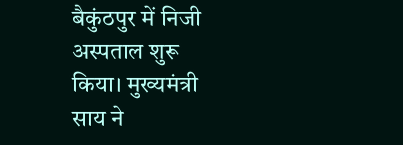बैकुंठपुर में निजी अस्पताल शुरू किया। मुख्यमंत्री साय ने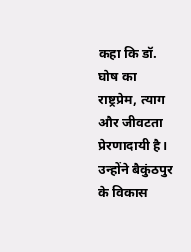कहा कि डॉ. घोष का राष्ट्रप्रेम, त्याग और जीवटता प्रेरणादायी है। उन्होंने बैकुंठपुर के विकास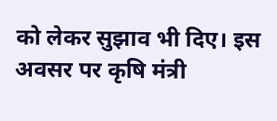को लेकर सुझाव भी दिए। इस अवसर पर कृषि मंत्री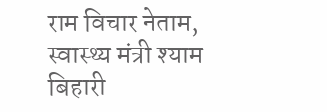राम विचार नेताम, स्वास्थ्य मंत्री श्याम बिहारी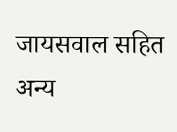जायसवाल सहित अन्य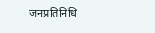जनप्रतिनिधि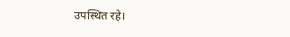उपस्थित रहे।